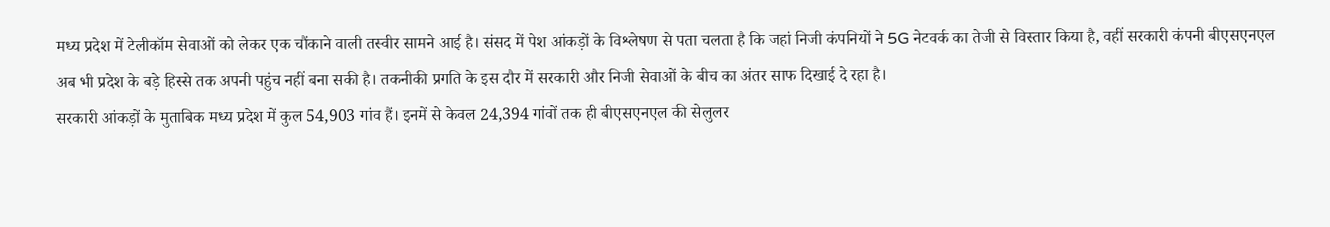मध्य प्रदेश में टेलीकॉम सेवाओं को लेकर एक चौंकाने वाली तस्वीर सामने आई है। संसद में पेश आंकड़ों के विश्लेषण से पता चलता है कि जहां निजी कंपनियों ने 5G नेटवर्क का तेजी से विस्तार किया है, वहीं सरकारी कंपनी बीएसएनएल अब भी प्रदेश के बड़े हिस्से तक अपनी पहुंच नहीं बना सकी है। तकनीकी प्रगति के इस दौर में सरकारी और निजी सेवाओं के बीच का अंतर साफ दिखाई दे रहा है।
सरकारी आंकड़ों के मुताबिक मध्य प्रदेश में कुल 54,903 गांव हैं। इनमें से केवल 24,394 गांवों तक ही बीएसएनएल की सेलुलर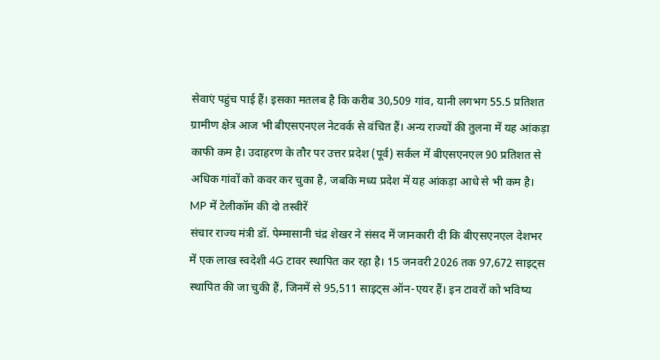सेवाएं पहुंच पाई हैं। इसका मतलब है कि करीब 30,509 गांव, यानी लगभग 55.5 प्रतिशत ग्रामीण क्षेत्र आज भी बीएसएनएल नेटवर्क से वंचित हैं। अन्य राज्यों की तुलना में यह आंकड़ा काफी कम है। उदाहरण के तौर पर उत्तर प्रदेश (पूर्व) सर्कल में बीएसएनएल 90 प्रतिशत से अधिक गांवों को कवर कर चुका है, जबकि मध्य प्रदेश में यह आंकड़ा आधे से भी कम है।
MP में टेलीकॉम की दो तस्वीरें
संचार राज्य मंत्री डॉ. पेम्मासानी चंद्र शेखर ने संसद में जानकारी दी कि बीएसएनएल देशभर में एक लाख स्वदेशी 4G टावर स्थापित कर रहा है। 15 जनवरी 2026 तक 97,672 साइट्स स्थापित की जा चुकी हैं, जिनमें से 95,511 साइट्स ऑन-एयर हैं। इन टावरों को भविष्य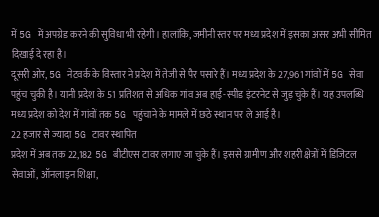में 5G में अपग्रेड करने की सुविधा भी रहेगी। हालांकि, जमीनी स्तर पर मध्य प्रदेश में इसका असर अभी सीमित दिखाई दे रहा है।
दूसरी ओर, 5G नेटवर्क के विस्तार ने प्रदेश में तेजी से पैर पसारे हैं। मध्य प्रदेश के 27,961 गांवों में 5G सेवा पहुंच चुकी है। यानी प्रदेश के 51 प्रतिशत से अधिक गांव अब हाई-स्पीड इंटरनेट से जुड़ चुके हैं। यह उपलब्धि मध्य प्रदेश को देश में गांवों तक 5G पहुंचाने के मामले में छठे स्थान पर ले आई है।
22 हजार से ज्यादा 5G टावर स्थापित
प्रदेश में अब तक 22,182 5G बीटीएस टावर लगाए जा चुके हैं। इससे ग्रामीण और शहरी क्षेत्रों में डिजिटल सेवाओं, ऑनलाइन शिक्षा,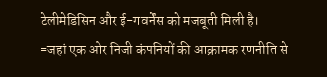टेलीमेडिसिन और ई-गवर्नेंस को मजबूती मिली है।
=जहां एक ओर निजी कंपनियों की आक्रामक रणनीति से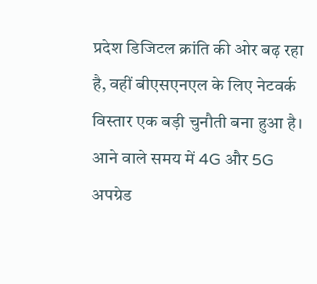प्रदेश डिजिटल क्रांति की ओर बढ़ रहा है, वहीं बीएसएनएल के लिए नेटवर्क विस्तार एक बड़ी चुनौती बना हुआ है। आने वाले समय में 4G और 5G अपग्रेड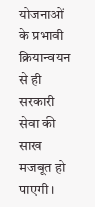योजनाओं के प्रभावी क्रियान्वयन से ही सरकारी सेवा की साख मजबूत हो पाएगी।